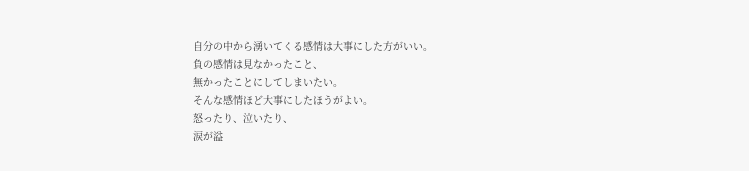自分の中から湧いてくる感情は大事にした方がいい。
負の感情は見なかったこと、
無かったことにしてしまいたい。
そんな感情ほど大事にしたほうがよい。
怒ったり、泣いたり、
涙が溢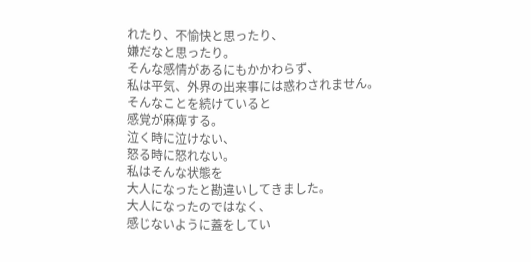れたり、不愉快と思ったり、
嫌だなと思ったり。
そんな感情があるにもかかわらず、
私は平気、外界の出来事には惑わされません。
そんなことを続けていると
感覚が麻痺する。
泣く時に泣けない、
怒る時に怒れない。
私はそんな状態を
大人になったと勘違いしてきました。
大人になったのではなく、
感じないように蓋をしてい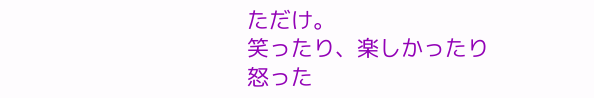ただけ。
笑ったり、楽しかったり
怒った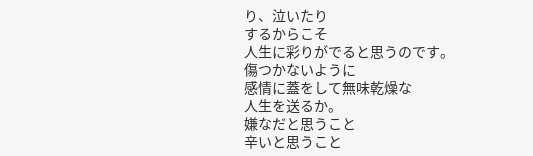り、泣いたり
するからこそ
人生に彩りがでると思うのです。
傷つかないように
感情に蓋をして無味乾燥な
人生を送るか。
嫌なだと思うこと
辛いと思うこと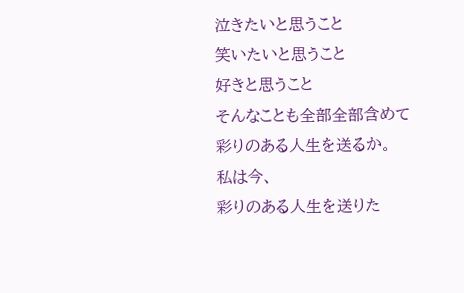泣きたいと思うこと
笑いたいと思うこと
好きと思うこと
そんなことも全部全部含めて
彩りのある人生を送るか。
私は今、
彩りのある人生を送りた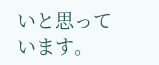いと思っています。